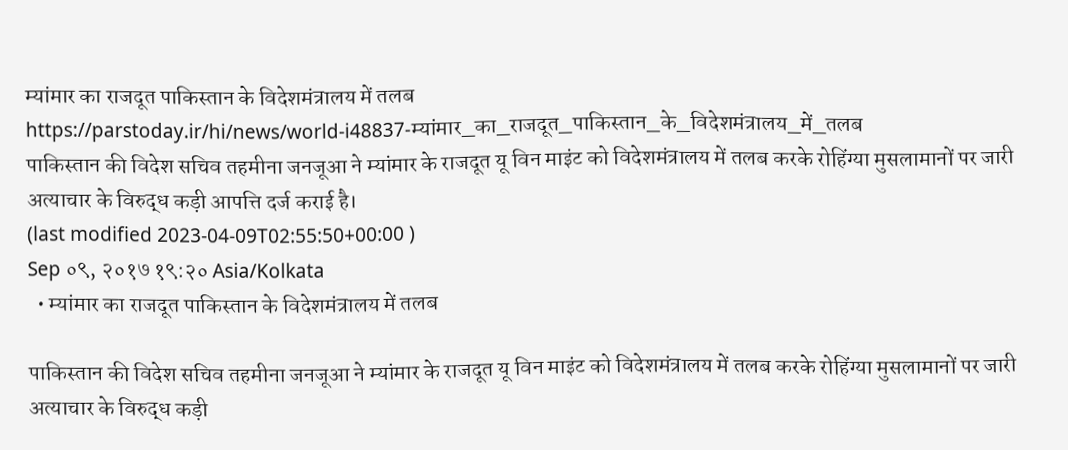म्यांमार का राजदूत पाकिस्तान के विदेशमंत्रालय में तलब
https://parstoday.ir/hi/news/world-i48837-म्यांमार_का_राजदूत_पाकिस्तान_के_विदेशमंत्रालय_में_तलब
पाकिस्तान की विदेश सचिव तहमीना जनजूआ ने म्यांमार के राजदूत यू विन माइंट को विदेशमंत्रालय में तलब करके रोहिंग्या मुसलामानों पर जारी अत्याचार के विरुद्ध कड़ी आपत्ति दर्ज कराई है।
(last modified 2023-04-09T02:55:50+00:00 )
Sep ०९, २०१७ १९:२० Asia/Kolkata
  • म्यांमार का राजदूत पाकिस्तान के विदेशमंत्रालय में तलब

पाकिस्तान की विदेश सचिव तहमीना जनजूआ ने म्यांमार के राजदूत यू विन माइंट को विदेशमंत्रालय में तलब करके रोहिंग्या मुसलामानों पर जारी अत्याचार के विरुद्ध कड़ी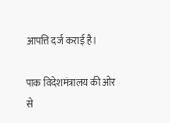आपत्ति दर्ज कराई है।

पाक विदेशमंत्रालय की ओर से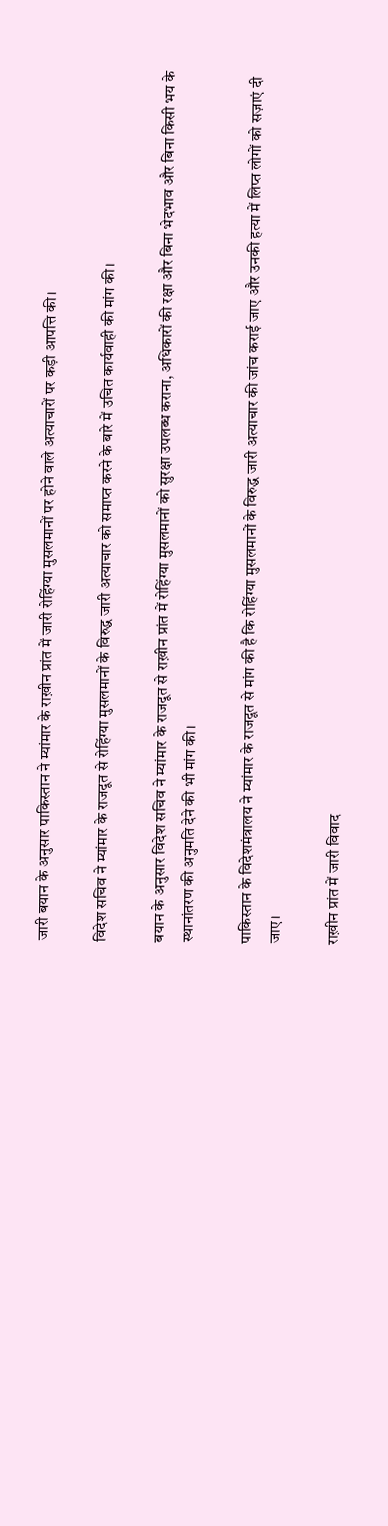जारी बयान के अनुसार पाकिस्तान ने म्यांमार के राख़ीन प्रांत में जारी रोहिंग्या मुसलमानों पर होने वाले अत्याचारों पर कड़ी आपत्ति की।

विदेश सचिव ने म्यांमार के राजदूत से रोहिंग्या मुसलमानों के विरुद्ध जारी अत्याचार को समाप्त करने के बारे में उचित कार्यवाही की मांग की।

बयान के अनुसार विदेश सचिव ने म्यांमार के राजदूत से राख़ीन प्रांत में रोहिंग्या मुसलमानों को सुरक्षा उपलब्ध कराना, अधिकारों की रक्षा और बिना भेदभाव और बिना किसी भय के स्थानांतरण की अनुमति देने की भी मांग की।

पाकिस्तान के विदेशमंत्रालय ने म्यांमार के राजदूत से मांग की है कि रोहिंग्या मुसलमानों के विरुद्ध जारी अत्याचार की जांच कराई जाए और उनकी हत्या में लिप्त लोगों को सज़ाएं दी जाए।

राख़ीन प्रांत में जारी विवाद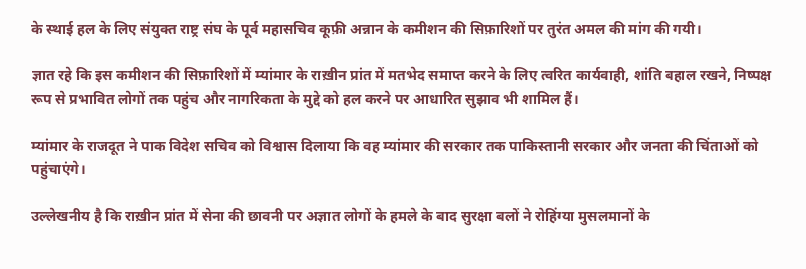के स्थाई हल के लिए संयुक्त राष्ट्र संघ के पूर्व महासचिव कूफ़ी अन्नान के कमीशन की सिफ़ारिशों पर तुरंत अमल की मांग की गयी।

ज्ञात रहे कि इस कमीशन की सिफ़ारिशों में म्यांमार के राख़ीन प्रांत में मतभेद समाप्त करने के लिए त्वरित कार्यवाही, शांति बहाल रखने, निष्पक्ष रूप से प्रभावित लोगों तक पहुंच और नागरिकता के मुद्दे को हल करने पर आधारित सुझाव भी शामिल हैं।

म्यांमार के राजदूत ने पाक विदेश सचिव को विश्वास दिलाया कि वह म्यांमार की सरकार तक पाकिस्तानी सरकार और जनता की चिंताओं को पहुंचाएंगे।

उल्लेखनीय है कि राख़ीन प्रांत में सेना की छावनी पर अज्ञात लोगों के हमले के बाद सुरक्षा बलों ने रोहिंग्या मुसलमानों के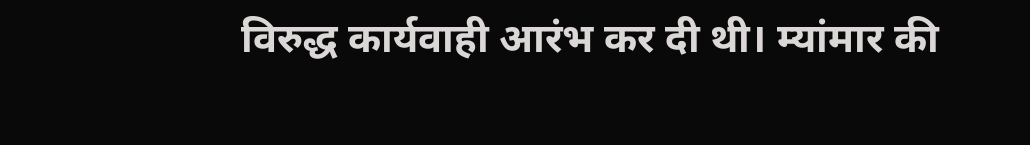विरुद्ध कार्यवाही आरंभ कर दी थी। म्यांमार की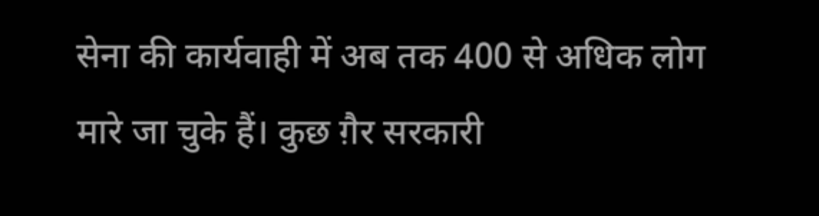सेना की कार्यवाही में अब तक 400 से अधिक लोग मारे जा चुके हैं। कुछ ग़ैर सरकारी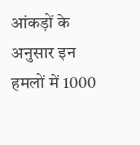आंकड़ों के अनुसार इन हमलों में 1000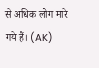से अधिक लोग मारे गये हैं। (AK)